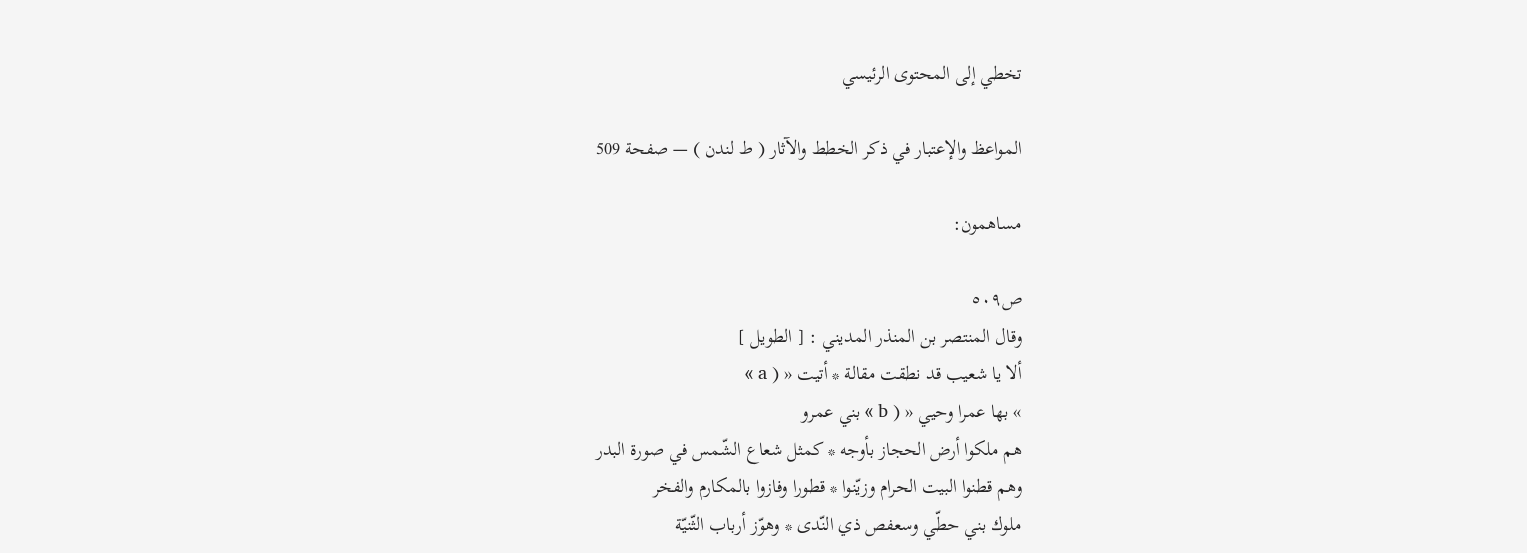تخطي إلى المحتوى الرئيسي

المواعظ والإعتبار في ذكر الخطط والآثار ( ط لندن ) — صفحة 509

مساهمون:

ص٥٠٩
وقال المنتصر بن المنذر المديني : [ الطويل ]
ألا يا شعيب قد نطقت مقالة * أتيت « ( a »
» بها عمرا وحيي « ( b » بني عمرو
هم ملكوا أرض الحجاز بأوجه * كمثل شعاع الشّمس في صورة البدر
وهم قطنوا البيت الحرام وزيّنوا * قطورا وفازوا بالمكارم والفخر
ملوك بني حطّي وسعفص ذي النّدى * وهوّز أرباب الثّنيّة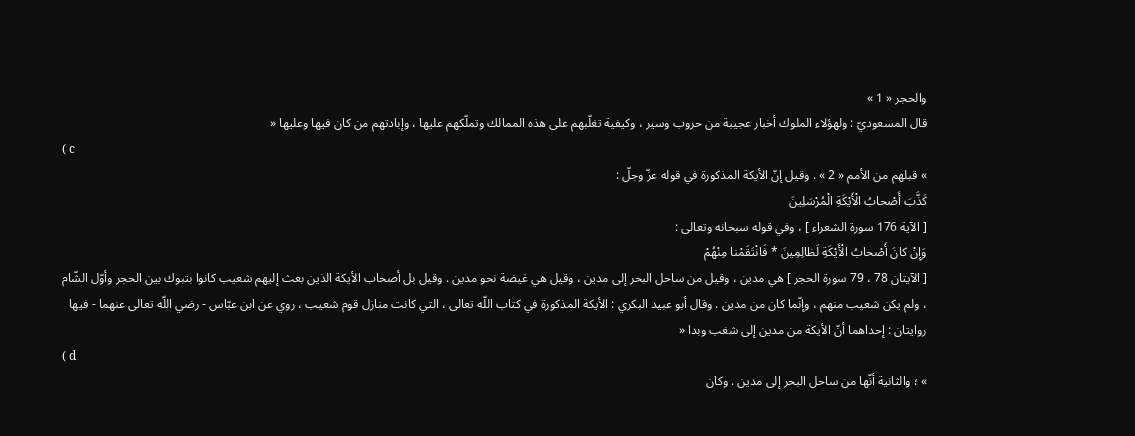والحجر « 1 »
قال المسعوديّ : ولهؤلاء الملوك أخبار عجيبة من حروب وسير ، وكيفية تغلّبهم على هذه الممالك وتملّكهم عليها ، وإبادتهم من كان فيها وعليها «
( c
» قبلهم من الأمم « 2 » . وقيل إنّ الأيكة المذكورة في قوله عزّ وجلّ :
كَذَّبَ أَصْحابُ الْأَيْكَةِ الْمُرْسَلِينَ
[ الآية 176 سورة الشعراء ] ، وفي قوله سبحانه وتعالى :
وَإِنْ كانَ أَصْحابُ الْأَيْكَةِ لَظالِمِينَ * فَانْتَقَمْنا مِنْهُمْ
[ الآيتان 78 ، 79 سورة الحجر ] هي مدين ، وقيل من ساحل البحر إلى مدين ، وقيل هي غيضة نحو مدين . وقيل بل أصحاب الأيكة الذين بعث إليهم شعيب كانوا بتبوك بين الحجر وأوّل الشّام ، ولم يكن شعيب منهم ، وإنّما كان من مدين . وقال أبو عبيد البكري : الأيكة المذكورة في كتاب اللّه تعالى ، التي كانت منازل قوم شعيب ، روي عن ابن عبّاس - رضي اللّه تعالى عنهما - فيها روايتان : إحداهما أنّ الأيكة من مدين إلى شغب وبدا «
( d
» ؛ والثانية أنّها من ساحل البحر إلى مدين . وكان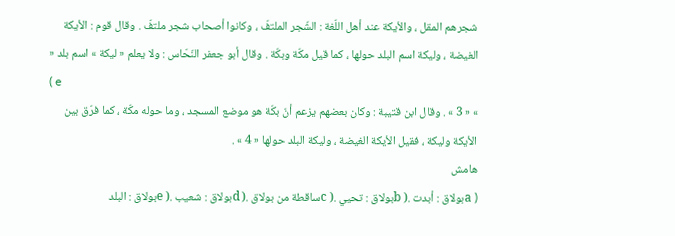شجرهم المقل ، والأيكة عند أهل اللّغة : الشّجر الملتفّ ، وكانوا أصحاب شجر ملتفّ . وقال قوم : الأيكة الغيضة ، وليكة اسم البلد حولها ، كما قيل مكّة وبكّة . وقال أبو جعفر النّحّاس : ولا يعلم « ليكة » اسم بلد «
( e
» « 3 » . وقال ابن قتيبة : وكان بعضهم يزعم أنّ بكّة هو موضع المسجد ، وما حوله مكّة ، كما فرّق بين الأيكة وليكة ، فقيل الأيكة الغيضة ، وليكة البلد حولها « 4 » .
هامش
( aبولاق : أبدت .( bبولاق : تحيي .( cساقطة من بولاق .( dبولاق : شعيب .( eبولاق : البلد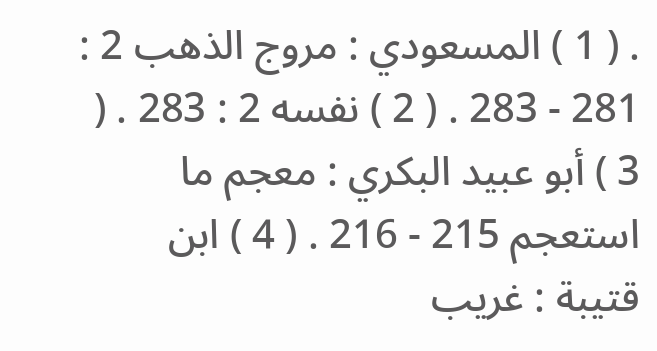. ( 1 ) المسعودي : مروج الذهب 2 : 281 - 283 . ( 2 ) نفسه 2 : 283 . ( 3 ) أبو عبيد البكري : معجم ما استعجم 215 - 216 . ( 4 ) ابن قتيبة : غريب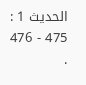الحديث 1 : 475 - 476 .